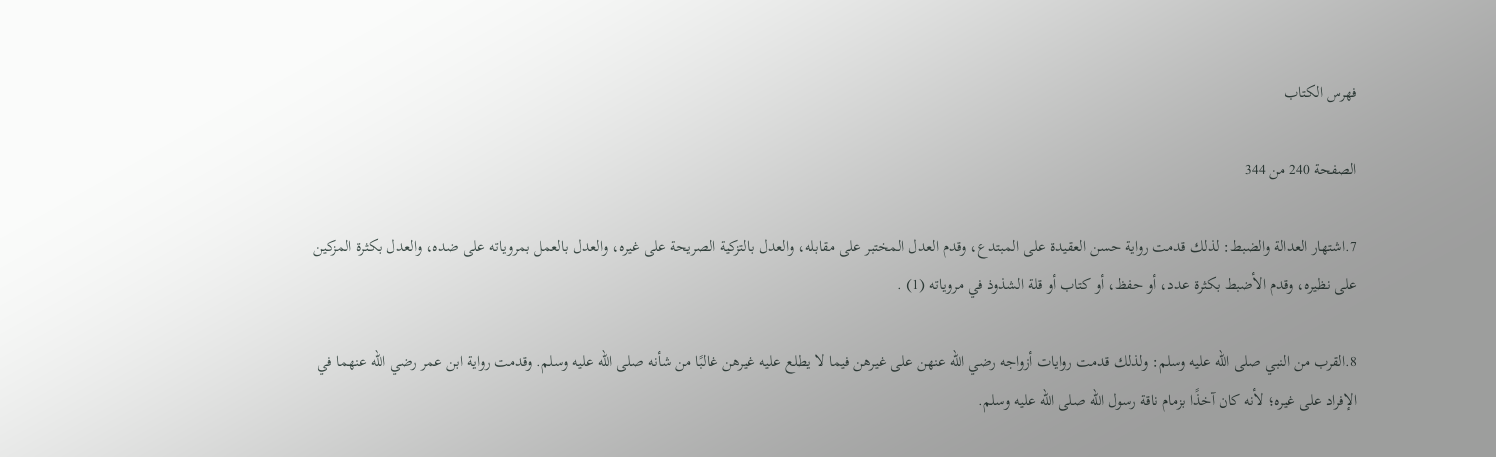فهرس الكتاب

الصفحة 240 من 344

7.اشتهار العدالة والضبط: لذلك قدمت رواية حسن العقيدة على المبتدع، وقدم العدل المختبر على مقابله، والعدل بالتزكية الصريحة على غيره، والعدل بالعمل بمروياته على ضده، والعدل بكثرة المزكين على نظيره، وقدم الأضبط بكثرة عدد، أو حفظ، أو كتاب أو قلة الشذوذ في مروياته (1) .

8.القرب من النبي صلى الله عليه وسلم: ولذلك قدمت روايات أزواجه رضي الله عنهن على غيرهن فيما لا يطلع عليه غيرهن غالبًا من شأنه صلى الله عليه وسلم. وقدمت رواية ابن عمر رضي الله عنهما في الإفراد على غيره؛ لأنه كان آخذًا بزمام ناقة رسول الله صلى الله عليه وسلم.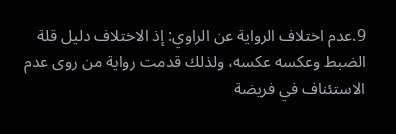9.عدم اختلاف الرواية عن الراوي: إذ الاختلاف دليل قلة الضبط وعكسه عكسه، ولذلك قدمت رواية من روى عدم الاستئناف في فريضة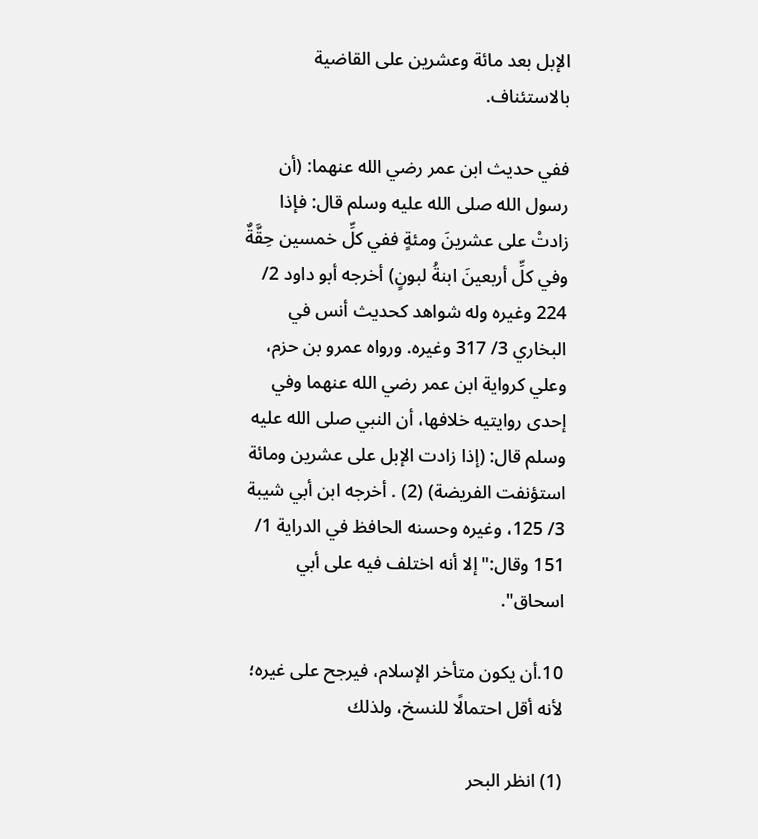الإبل بعد مائة وعشرين على القاضية بالاستئناف.

ففي حديث ابن عمر رضي الله عنهما: (أن رسول الله صلى الله عليه وسلم قال: فإذا زادتْ على عشرينَ ومئةٍ ففي كلِّ خمسين حِقَّةٌ وفي كلِّ أربعينَ ابنةُ لبونٍ) أخرجه أبو داود 2/ 224 وغيره وله شواهد كحديث أنس في البخاري 3/ 317 وغيره. ورواه عمرو بن حزم، وعلي كرواية ابن عمر رضي الله عنهما وفي إحدى روايتيه خلافها، أن النبي صلى الله عليه وسلم قال: (إذا زادت الإبل على عشرين ومائة استؤنفت الفريضة) (2) . أخرجه ابن أبي شيبة 3/ 125، وغيره وحسنه الحافظ في الدراية 1/ 151 وقال:"إلا أنه اختلف فيه على أبي اسحاق".

10.أن يكون متأخر الإسلام، فيرجح على غيره؛ لأنه أقل احتمالًا للنسخ، ولذلك

(1) انظر البحر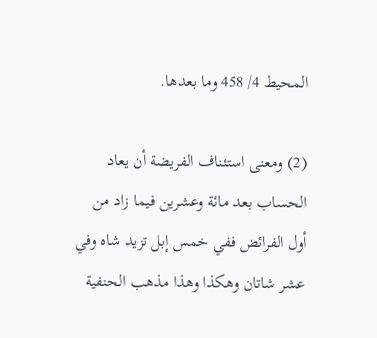المحيط 4/ 458 وما بعدها.

(2) ومعنى استئناف الفريضة أن يعاد الحساب بعد مائة وعشرين فيما زاد من أول الفرائض ففي خمس إبل تزيد شاه وفي عشر شاتان وهكذا وهذا مذهب الحنفية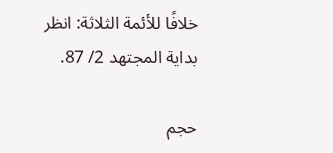خلافًا للأئمة الثلاثة: انظر بداية المجتهد 2/ 87.

حجم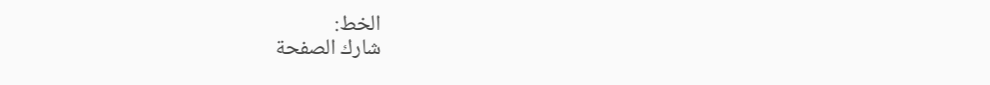الخط:
شارك الصفحة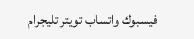فيسبوك واتساب تويتر تليجرام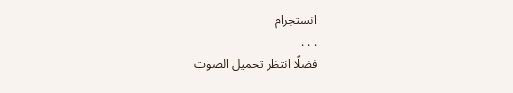انستجرام
. . .
فضلًا انتظر تحميل الصوت